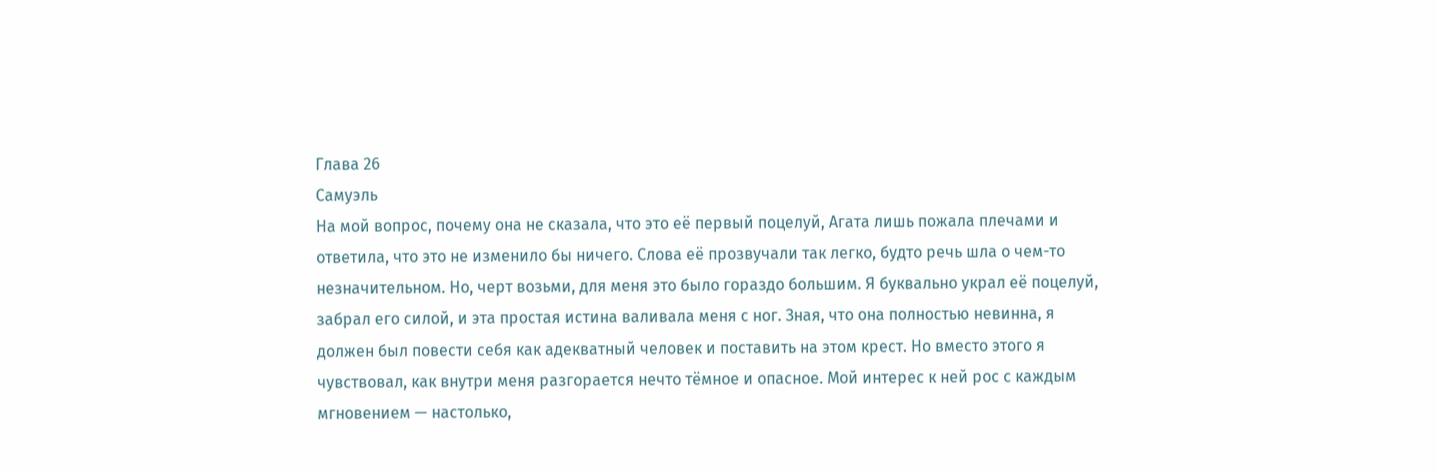Глава 26
Самуэль
На мой вопрос, почему она не сказала, что это её первый поцелуй, Агата лишь пожала плечами и ответила, что это не изменило бы ничего. Слова её прозвучали так легко, будто речь шла о чем-то незначительном. Но, черт возьми, для меня это было гораздо большим. Я буквально украл её поцелуй, забрал его силой, и эта простая истина валивала меня с ног. Зная, что она полностью невинна, я должен был повести себя как адекватный человек и поставить на этом крест. Но вместо этого я чувствовал, как внутри меня разгорается нечто тёмное и опасное. Мой интерес к ней рос с каждым мгновением — настолько,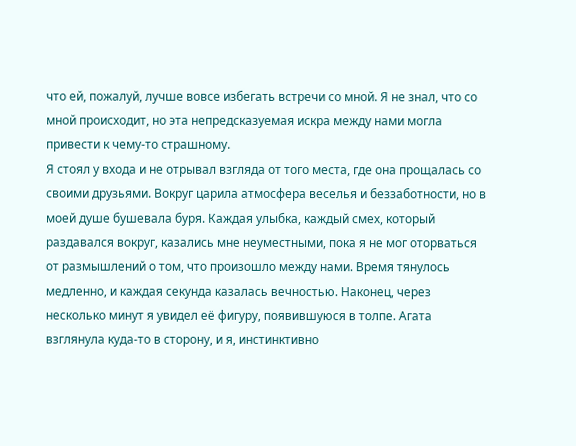что ей, пожалуй, лучше вовсе избегать встречи со мной. Я не знал, что со мной происходит, но эта непредсказуемая искра между нами могла привести к чему-то страшному.
Я стоял у входа и не отрывал взгляда от того места, где она прощалась со своими друзьями. Вокруг царила атмосфера веселья и беззаботности, но в моей душе бушевала буря. Каждая улыбка, каждый смех, который раздавался вокруг, казались мне неуместными, пока я не мог оторваться от размышлений о том, что произошло между нами. Время тянулось медленно, и каждая секунда казалась вечностью. Наконец, через несколько минут я увидел её фигуру, появившуюся в толпе. Агата взглянула куда-то в сторону, и я, инстинктивно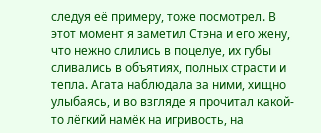следуя её примеру, тоже посмотрел. В этот момент я заметил Стэна и его жену, что нежно слились в поцелуе, их губы сливались в объятиях, полных страсти и тепла. Агата наблюдала за ними, хищно улыбаясь, и во взгляде я прочитал какой-то лёгкий намёк на игривость, на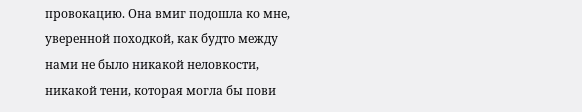провокацию. Она вмиг подошла ко мне, уверенной походкой, как будто между нами не было никакой неловкости, никакой тени, которая могла бы пови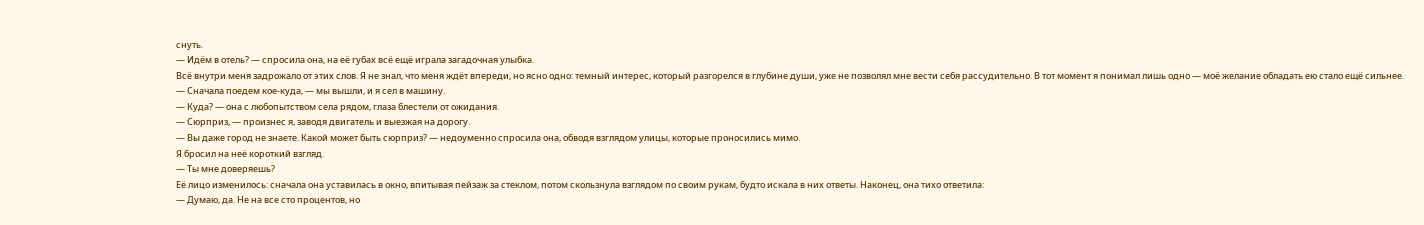снуть.
— Идём в отель? — спросила она, на её губах всё ещё играла загадочная улыбка.
Всё внутри меня задрожало от этих слов. Я не знал, что меня ждёт впереди, но ясно одно: темный интерес, который разгорелся в глубине души, уже не позволял мне вести себя рассудительно. В тот момент я понимал лишь одно — моё желание обладать ею стало ещё сильнее.
— Сначала поедем кое-куда, — мы вышли, и я сел в машину.
— Куда? — она с любопытством села рядом, глаза блестели от ожидания.
— Сюрприз, — произнес я, заводя двигатель и выезжая на дорогу.
— Вы даже город не знаете. Какой может быть сюрприз? — недоуменно спросила она, обводя взглядом улицы, которые проносились мимо.
Я бросил на неё короткий взгляд.
— Ты мне доверяешь?
Её лицо изменилось: сначала она уставилась в окно, впитывая пейзаж за стеклом, потом скользнула взглядом по своим рукам, будто искала в них ответы. Наконец, она тихо ответила:
— Думаю, да. Не на все сто процентов, но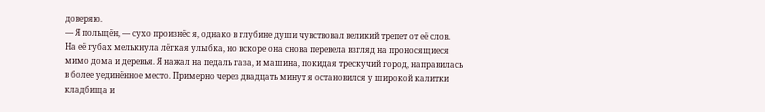доверяю.
— Я польщён, — сухо произнёс я, однако в глубине души чувствовал великий трепет от её слов.
На её губах мелькнула лёгкая улыбка, но вскоре она снова перевела взгляд на проносящиеся мимо дома и деревья. Я нажал на педаль газа, и машина, покидая трескучий город, направилась в более уединённое место. Примерно через двадцать минут я остановился у широкой калитки кладбища и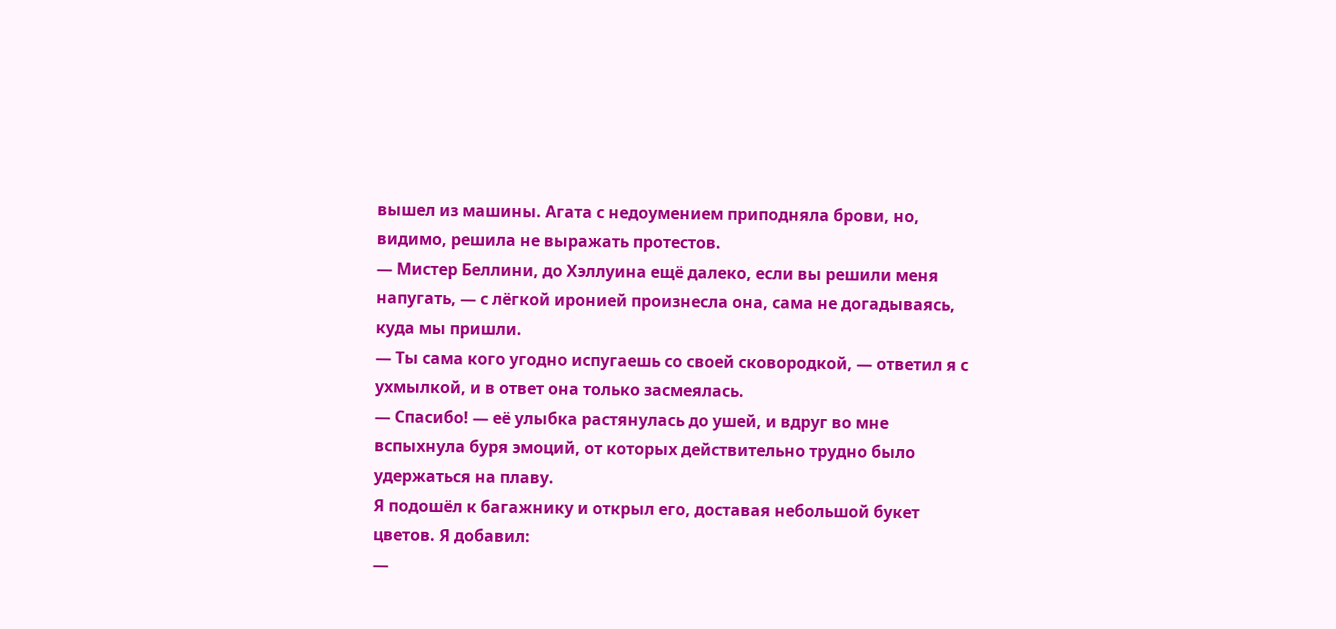вышел из машины. Агата с недоумением приподняла брови, но, видимо, решила не выражать протестов.
— Мистер Беллини, до Хэллуина ещё далеко, если вы решили меня напугать, — с лёгкой иронией произнесла она, сама не догадываясь, куда мы пришли.
— Ты сама кого угодно испугаешь со своей сковородкой, — ответил я с ухмылкой, и в ответ она только засмеялась.
— Спасибо! — её улыбка растянулась до ушей, и вдруг во мне вспыхнула буря эмоций, от которых действительно трудно было удержаться на плаву.
Я подошёл к багажнику и открыл его, доставая небольшой букет цветов. Я добавил:
—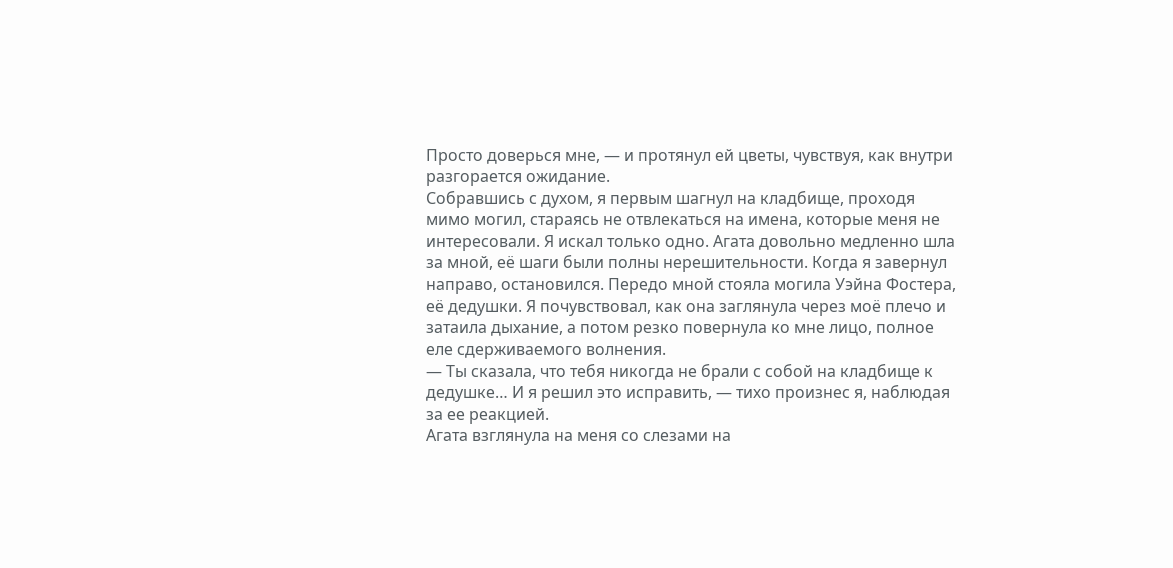Просто доверься мне, — и протянул ей цветы, чувствуя, как внутри разгорается ожидание.
Собравшись с духом, я первым шагнул на кладбище, проходя мимо могил, стараясь не отвлекаться на имена, которые меня не интересовали. Я искал только одно. Агата довольно медленно шла за мной, её шаги были полны нерешительности. Когда я завернул направо, остановился. Передо мной стояла могила Уэйна Фостера, её дедушки. Я почувствовал, как она заглянула через моё плечо и затаила дыхание, а потом резко повернула ко мне лицо, полное еле сдерживаемого волнения.
— Ты сказала, что тебя никогда не брали с собой на кладбище к дедушке… И я решил это исправить, — тихо произнес я, наблюдая за ее реакцией.
Агата взглянула на меня со слезами на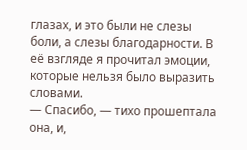глазах, и это были не слезы боли, а слезы благодарности. В её взгляде я прочитал эмоции, которые нельзя было выразить словами.
— Спасибо, — тихо прошептала она, и,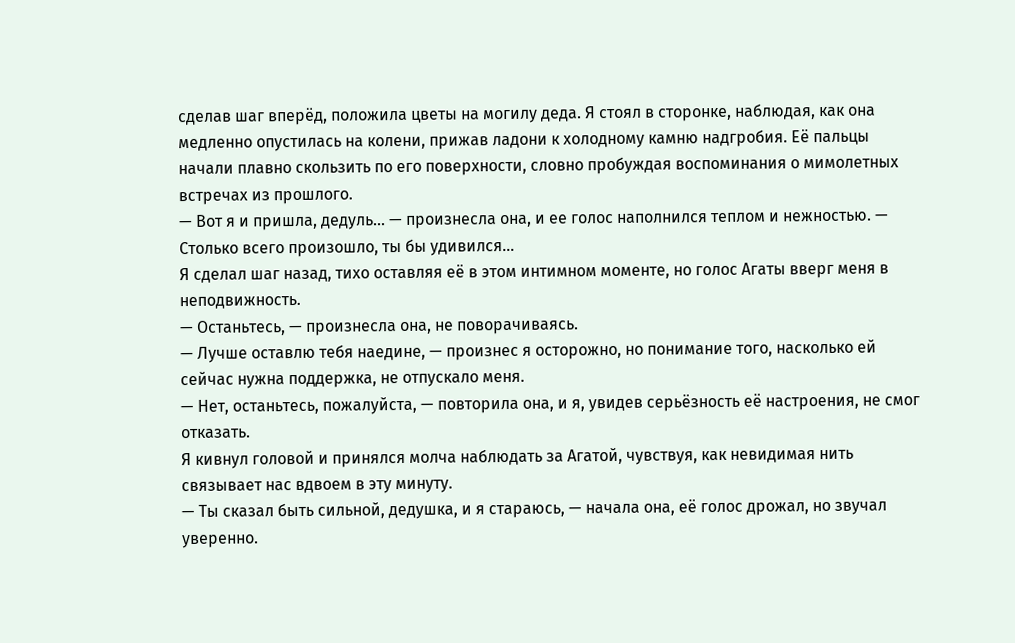сделав шаг вперёд, положила цветы на могилу деда. Я стоял в сторонке, наблюдая, как она медленно опустилась на колени, прижав ладони к холодному камню надгробия. Её пальцы начали плавно скользить по его поверхности, словно пробуждая воспоминания о мимолетных встречах из прошлого.
— Вот я и пришла, дедуль… — произнесла она, и ее голос наполнился теплом и нежностью. — Столько всего произошло, ты бы удивился…
Я сделал шаг назад, тихо оставляя её в этом интимном моменте, но голос Агаты вверг меня в неподвижность.
— Останьтесь, — произнесла она, не поворачиваясь.
— Лучше оставлю тебя наедине, — произнес я осторожно, но понимание того, насколько ей сейчас нужна поддержка, не отпускало меня.
— Нет, останьтесь, пожалуйста, — повторила она, и я, увидев серьёзность её настроения, не смог отказать.
Я кивнул головой и принялся молча наблюдать за Агатой, чувствуя, как невидимая нить связывает нас вдвоем в эту минуту.
— Ты сказал быть сильной, дедушка, и я стараюсь, — начала она, её голос дрожал, но звучал уверенно.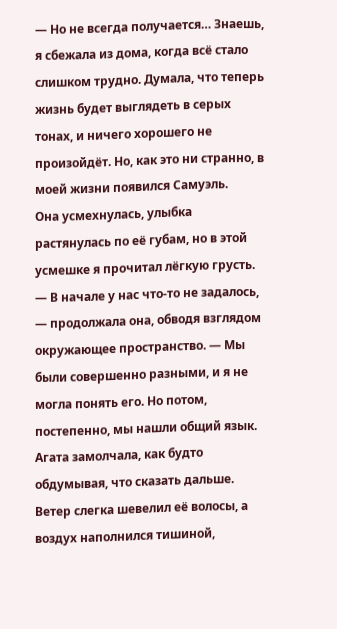— Но не всегда получается… Знаешь, я сбежала из дома, когда всё стало слишком трудно. Думала, что теперь жизнь будет выглядеть в серых тонах, и ничего хорошего не произойдёт. Но, как это ни странно, в моей жизни появился Самуэль.
Она усмехнулась, улыбка растянулась по её губам, но в этой усмешке я прочитал лёгкую грусть.
— В начале у нас что-то не задалось, — продолжала она, обводя взглядом окружающее пространство. — Мы были совершенно разными, и я не могла понять его. Но потом, постепенно, мы нашли общий язык.
Агата замолчала, как будто обдумывая, что сказать дальше. Ветер слегка шевелил её волосы, а воздух наполнился тишиной,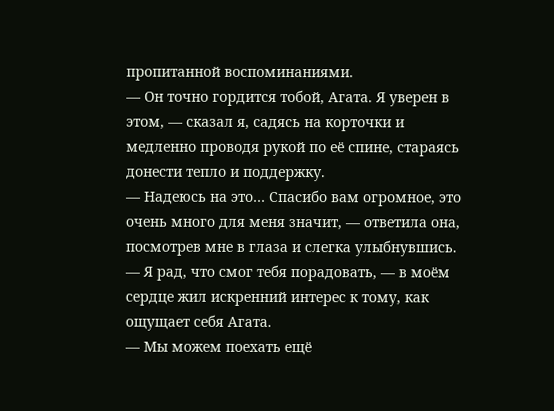пропитанной воспоминаниями.
— Он точно гордится тобой, Агата. Я уверен в этом, — сказал я, садясь на корточки и медленно проводя рукой по её спине, стараясь донести тепло и поддержку.
— Надеюсь на это… Спасибо вам огромное, это очень много для меня значит, — ответила она, посмотрев мне в глаза и слегка улыбнувшись.
— Я рад, что смог тебя порадовать, — в моём сердце жил искренний интерес к тому, как ощущает себя Агата.
— Мы можем поехать ещё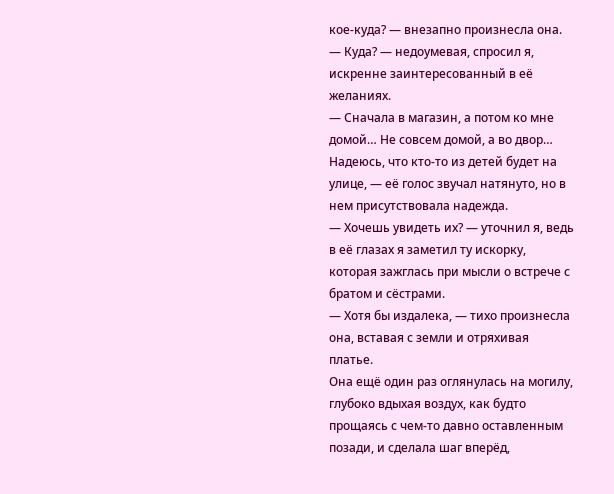кое-куда? — внезапно произнесла она.
— Куда? — недоумевая, спросил я, искренне заинтересованный в её желаниях.
— Сначала в магазин, а потом ко мне домой… Не совсем домой, а во двор… Надеюсь, что кто-то из детей будет на улице, — её голос звучал натянуто, но в нем присутствовала надежда.
— Хочешь увидеть их? — уточнил я, ведь в её глазах я заметил ту искорку, которая зажглась при мысли о встрече с братом и сёстрами.
— Хотя бы издалека, — тихо произнесла она, вставая с земли и отряхивая платье.
Она ещё один раз оглянулась на могилу, глубоко вдыхая воздух, как будто прощаясь с чем-то давно оставленным позади, и сделала шаг вперёд,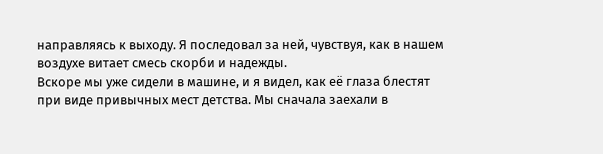направляясь к выходу. Я последовал за ней, чувствуя, как в нашем воздухе витает смесь скорби и надежды.
Вскоре мы уже сидели в машине, и я видел, как её глаза блестят при виде привычных мест детства. Мы сначала заехали в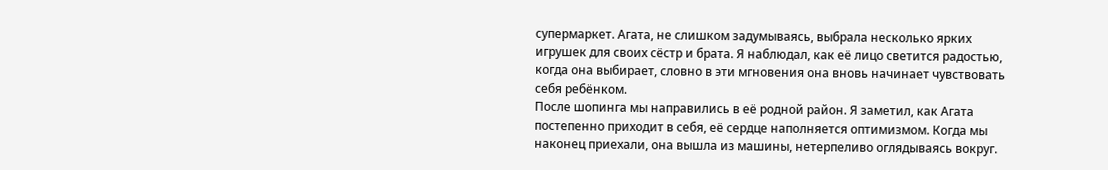супермаркет. Агата, не слишком задумываясь, выбрала несколько ярких игрушек для своих сёстр и брата. Я наблюдал, как её лицо светится радостью, когда она выбирает, словно в эти мгновения она вновь начинает чувствовать себя ребёнком.
После шопинга мы направились в её родной район. Я заметил, как Агата постепенно приходит в себя, её сердце наполняется оптимизмом. Когда мы наконец приехали, она вышла из машины, нетерпеливо оглядываясь вокруг.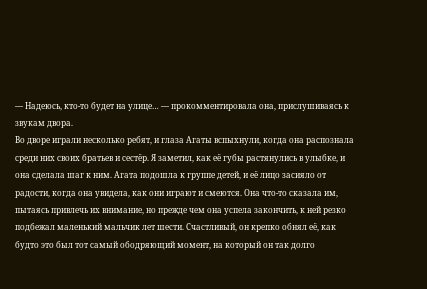— Надеюсь, кто-то будет на улице… — прокомментировала она, прислушиваясь к звукам двора.
Во дворе играли несколько ребят, и глаза Агаты вспыхнули, когда она распознала среди них своих братьев и сестёр. Я заметил, как её губы растянулись в улыбке, и она сделала шаг к ним. Агата подошла к группе детей, и её лицо засияло от радости, когда она увидела, как они играют и смеются. Она что-то сказала им, пытаясь привлечь их внимание, но прежде чем она успела закончить, к ней резко подбежал маленький мальчик лет шести. Счастливый, он крепко обнял её, как будто это был тот самый ободряющий момент, на который он так долго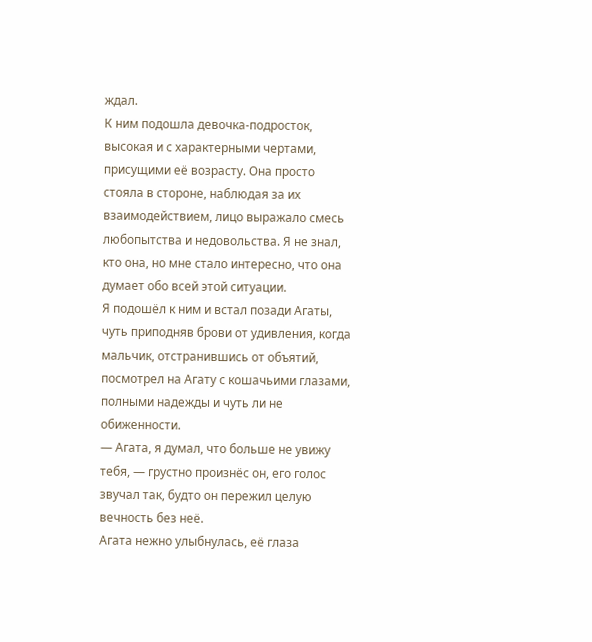ждал.
К ним подошла девочка-подросток, высокая и с характерными чертами, присущими её возрасту. Она просто стояла в стороне, наблюдая за их взаимодействием, лицо выражало смесь любопытства и недовольства. Я не знал, кто она, но мне стало интересно, что она думает обо всей этой ситуации.
Я подошёл к ним и встал позади Агаты, чуть приподняв брови от удивления, когда мальчик, отстранившись от объятий, посмотрел на Агату с кошачьими глазами, полными надежды и чуть ли не обиженности.
— Агата, я думал, что больше не увижу тебя, — грустно произнёс он, его голос звучал так, будто он пережил целую вечность без неё.
Агата нежно улыбнулась, её глаза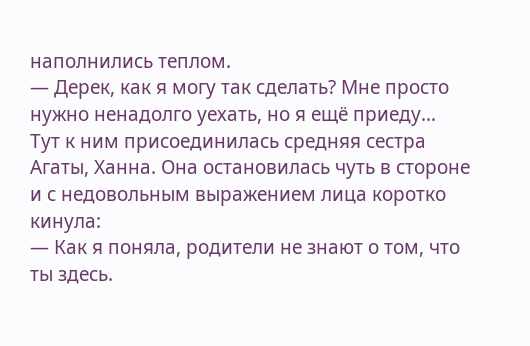наполнились теплом.
— Дерек, как я могу так сделать? Мне просто нужно ненадолго уехать, но я ещё приеду…
Тут к ним присоединилась средняя сестра Агаты, Ханна. Она остановилась чуть в стороне и с недовольным выражением лица коротко кинула:
— Как я поняла, родители не знают о том, что ты здесь.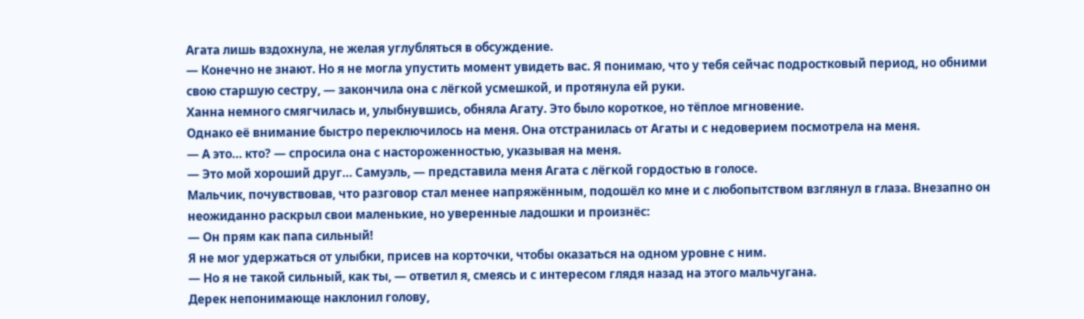Агата лишь вздохнула, не желая углубляться в обсуждение.
— Конечно не знают. Но я не могла упустить момент увидеть вас. Я понимаю, что у тебя сейчас подростковый период, но обними свою старшую сестру, — закончила она с лёгкой усмешкой, и протянула ей руки.
Ханна немного смягчилась и, улыбнувшись, обняла Агату. Это было короткое, но тёплое мгновение.
Однако её внимание быстро переключилось на меня. Она отстранилась от Агаты и с недоверием посмотрела на меня.
— А это… кто? — спросила она с настороженностью, указывая на меня.
— Это мой хороший друг… Самуэль, — представила меня Агата с лёгкой гордостью в голосе.
Мальчик, почувствовав, что разговор стал менее напряжённым, подошёл ко мне и с любопытством взглянул в глаза. Внезапно он неожиданно раскрыл свои маленькие, но уверенные ладошки и произнёс:
— Он прям как папа сильный!
Я не мог удержаться от улыбки, присев на корточки, чтобы оказаться на одном уровне с ним.
— Но я не такой сильный, как ты, — ответил я, смеясь и с интересом глядя назад на этого мальчугана.
Дерек непонимающе наклонил голову,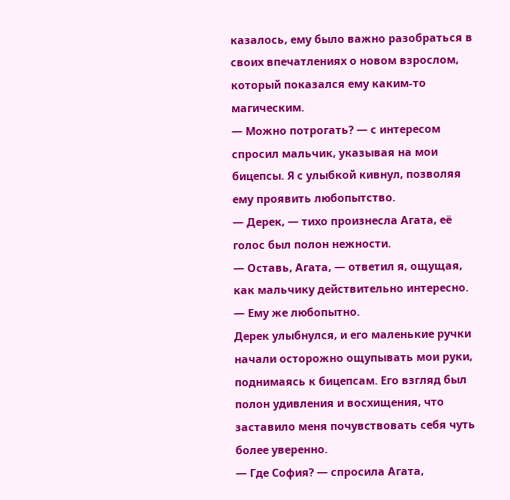казалось, ему было важно разобраться в своих впечатлениях о новом взрослом, который показался ему каким-то магическим.
— Можно потрогать? — с интересом спросил мальчик, указывая на мои бицепсы. Я с улыбкой кивнул, позволяя ему проявить любопытство.
— Дерек, — тихо произнесла Агата, её голос был полон нежности.
— Оставь, Агата, — ответил я, ощущая, как мальчику действительно интересно. — Ему же любопытно.
Дерек улыбнулся, и его маленькие ручки начали осторожно ощупывать мои руки, поднимаясь к бицепсам. Его взгляд был полон удивления и восхищения, что заставило меня почувствовать себя чуть более уверенно.
— Где София? — спросила Агата,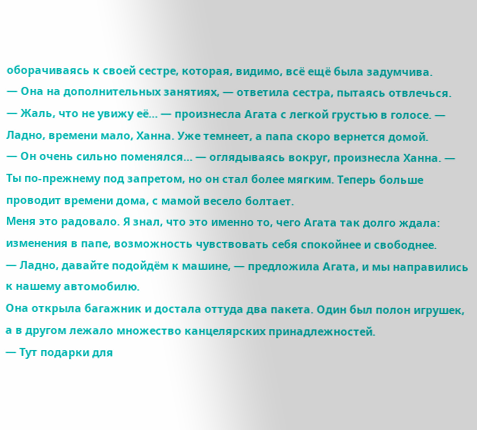оборачиваясь к своей сестре, которая, видимо, всё ещё была задумчива.
— Она на дополнительных занятиях, — ответила сестра, пытаясь отвлечься.
— Жаль, что не увижу её… — произнесла Агата с легкой грустью в голосе. — Ладно, времени мало, Ханна. Уже темнеет, а папа скоро вернется домой.
— Он очень сильно поменялся… — оглядываясь вокруг, произнесла Ханна. — Ты по-прежнему под запретом, но он стал более мягким. Теперь больше проводит времени дома, с мамой весело болтает.
Меня это радовало. Я знал, что это именно то, чего Агата так долго ждала: изменения в папе, возможность чувствовать себя спокойнее и свободнее.
— Ладно, давайте подойдём к машине, — предложила Агата, и мы направились к нашему автомобилю.
Она открыла багажник и достала оттуда два пакета. Один был полон игрушек, а в другом лежало множество канцелярских принадлежностей.
— Тут подарки для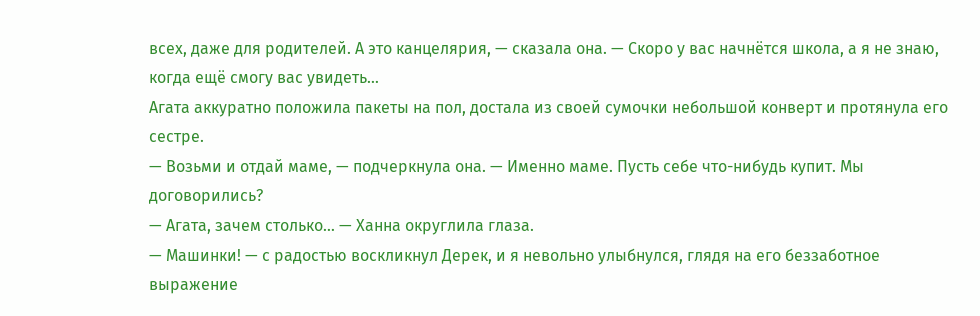всех, даже для родителей. А это канцелярия, — сказала она. — Скоро у вас начнётся школа, а я не знаю, когда ещё смогу вас увидеть…
Агата аккуратно положила пакеты на пол, достала из своей сумочки небольшой конверт и протянула его сестре.
— Возьми и отдай маме, — подчеркнула она. — Именно маме. Пусть себе что-нибудь купит. Мы договорились?
— Агата, зачем столько… — Ханна округлила глаза.
— Машинки! — с радостью воскликнул Дерек, и я невольно улыбнулся, глядя на его беззаботное выражение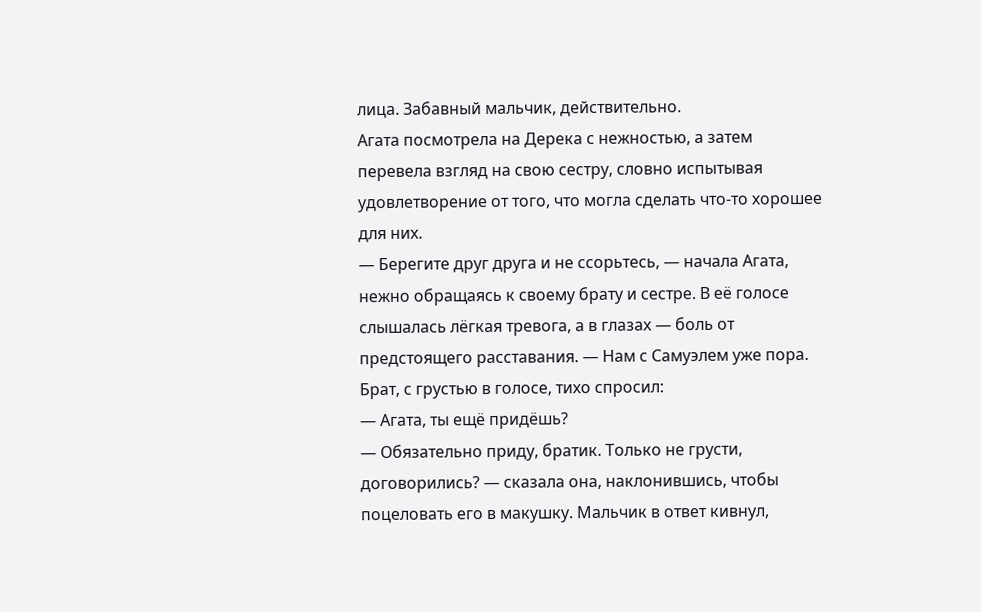лица. Забавный мальчик, действительно.
Агата посмотрела на Дерека с нежностью, а затем перевела взгляд на свою сестру, словно испытывая удовлетворение от того, что могла сделать что-то хорошее для них.
— Берегите друг друга и не ссорьтесь, — начала Агата, нежно обращаясь к своему брату и сестре. В её голосе слышалась лёгкая тревога, а в глазах — боль от предстоящего расставания. — Нам с Самуэлем уже пора.
Брат, с грустью в голосе, тихо спросил:
— Агата, ты ещё придёшь?
— Обязательно приду, братик. Только не грусти, договорились? — сказала она, наклонившись, чтобы поцеловать его в макушку. Мальчик в ответ кивнул,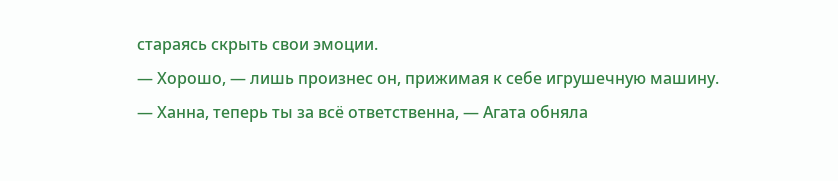стараясь скрыть свои эмоции.
— Хорошо, — лишь произнес он, прижимая к себе игрушечную машину.
— Ханна, теперь ты за всё ответственна, — Агата обняла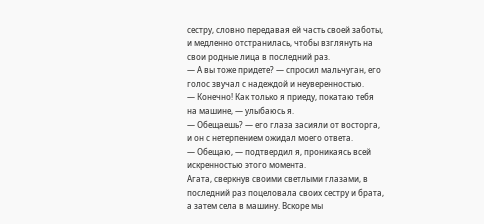сестру, словно передавая ей часть своей заботы, и медленно отстранилась, чтобы взглянуть на свои родные лица в последний раз.
— А вы тоже придете? — спросил мальчуган, его голос звучал с надеждой и неуверенностью.
— Конечно! Как только я приеду, покатаю тебя на машине, — улыбаюсь я.
— Обещаешь? — его глаза засияли от восторга, и он с нетерпением ожидал моего ответа.
— Обещаю, — подтвердил я, проникаясь всей искренностью этого момента.
Агата, сверкнув своими светлыми глазами, в последний раз поцеловала своих сестру и брата, а затем села в машину. Вскоре мы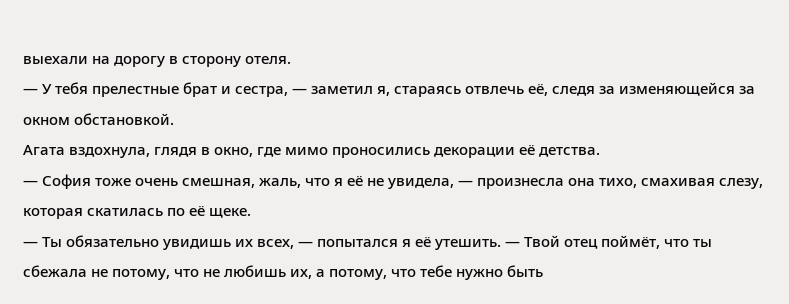выехали на дорогу в сторону отеля.
— У тебя прелестные брат и сестра, — заметил я, стараясь отвлечь её, следя за изменяющейся за окном обстановкой.
Агата вздохнула, глядя в окно, где мимо проносились декорации её детства.
— София тоже очень смешная, жаль, что я её не увидела, — произнесла она тихо, смахивая слезу, которая скатилась по её щеке.
— Ты обязательно увидишь их всех, — попытался я её утешить. — Твой отец поймёт, что ты сбежала не потому, что не любишь их, а потому, что тебе нужно быть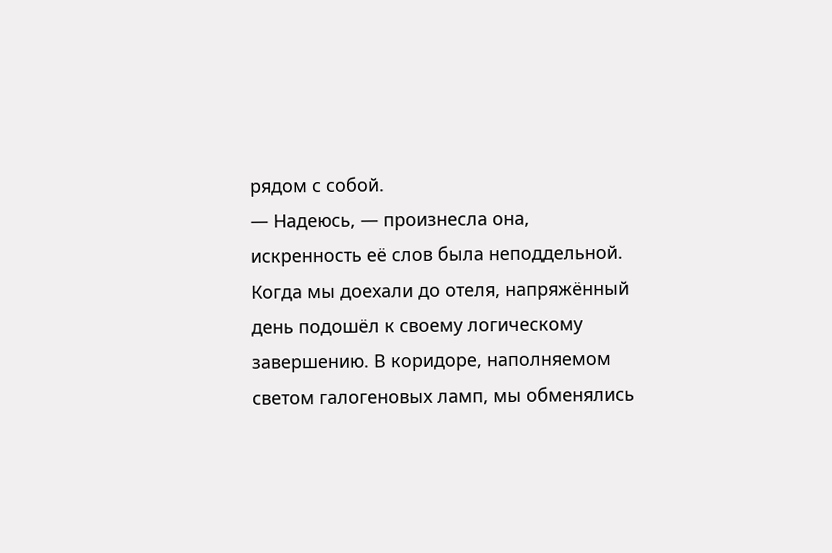рядом с собой.
— Надеюсь, — произнесла она, искренность её слов была неподдельной.
Когда мы доехали до отеля, напряжённый день подошёл к своему логическому завершению. В коридоре, наполняемом светом галогеновых ламп, мы обменялись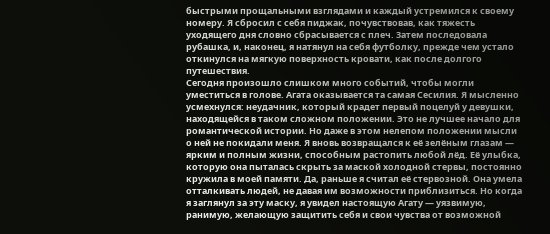быстрыми прощальными взглядами и каждый устремился к своему номеру. Я сбросил с себя пиджак, почувствовав, как тяжесть уходящего дня словно сбрасывается с плеч. Затем последовала рубашка, и, наконец, я натянул на себя футболку, прежде чем устало откинулся на мягкую поверхность кровати, как после долгого путешествия.
Сегодня произошло слишком много событий, чтобы могли уместиться в голове. Агата оказывается та самая Сесилия. Я мысленно усмехнулся: неудачник, который крадет первый поцелуй у девушки, находящейся в таком сложном положении. Это не лучшее начало для романтической истории. Но даже в этом нелепом положении мысли о ней не покидали меня. Я вновь возвращался к её зелёным глазам — ярким и полным жизни, способным растопить любой лёд. Её улыбка, которую она пыталась скрыть за маской холодной стервы, постоянно кружила в моей памяти. Да, раньше я считал её стервозной. Она умела отталкивать людей, не давая им возможности приблизиться. Но когда я заглянул за эту маску, я увидел настоящую Агату — уязвимую, ранимую, желающую защитить себя и свои чувства от возможной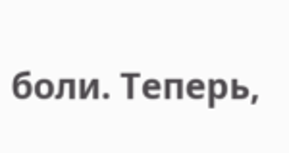боли. Теперь,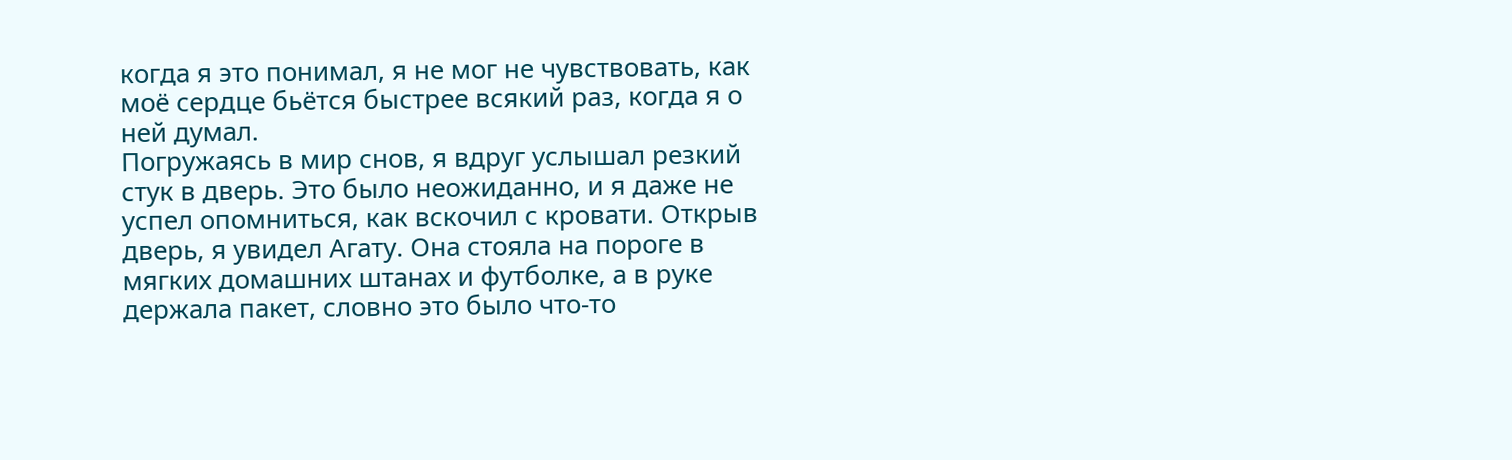когда я это понимал, я не мог не чувствовать, как моё сердце бьётся быстрее всякий раз, когда я о ней думал.
Погружаясь в мир снов, я вдруг услышал резкий стук в дверь. Это было неожиданно, и я даже не успел опомниться, как вскочил с кровати. Открыв дверь, я увидел Агату. Она стояла на пороге в мягких домашних штанах и футболке, а в руке держала пакет, словно это было что-то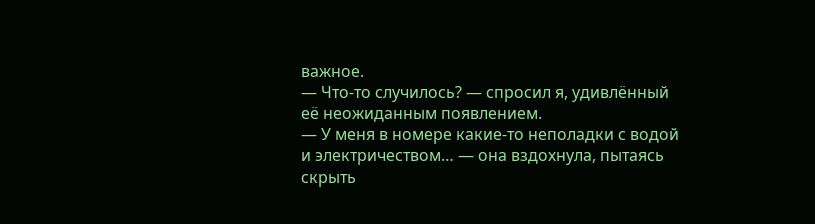важное.
— Что-то случилось? — спросил я, удивлённый её неожиданным появлением.
— У меня в номере какие-то неполадки с водой и электричеством… — она вздохнула, пытаясь скрыть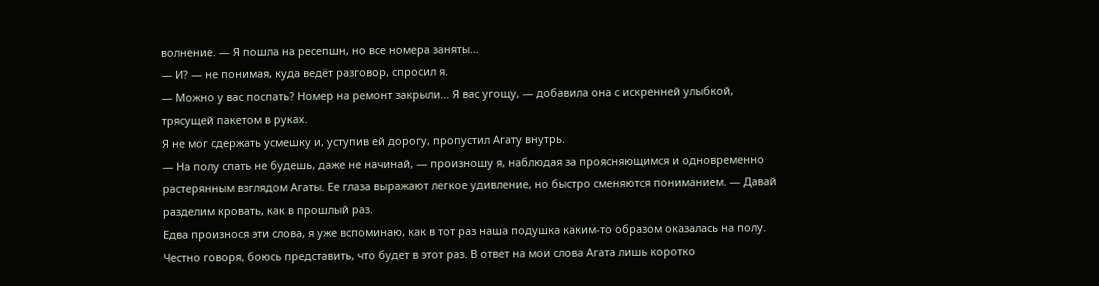волнение. — Я пошла на ресепшн, но все номера заняты…
— И? — не понимая, куда ведёт разговор, спросил я.
— Можно у вас поспать? Номер на ремонт закрыли… Я вас угощу, — добавила она с искренней улыбкой, трясущей пакетом в руках.
Я не мог сдержать усмешку и, уступив ей дорогу, пропустил Агату внутрь.
— На полу спать не будешь, даже не начинай, — произношу я, наблюдая за проясняющимся и одновременно растерянным взглядом Агаты. Ее глаза выражают легкое удивление, но быстро сменяются пониманием. — Давай разделим кровать, как в прошлый раз.
Едва произнося эти слова, я уже вспоминаю, как в тот раз наша подушка каким-то образом оказалась на полу. Честно говоря, боюсь представить, что будет в этот раз. В ответ на мои слова Агата лишь коротко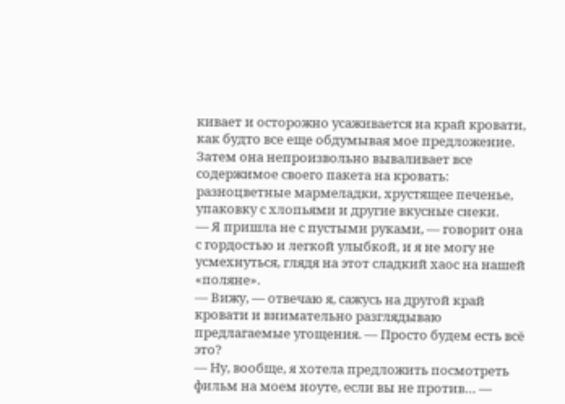кивает и осторожно усаживается на край кровати, как будто все еще обдумывая мое предложение. Затем она непроизвольно вываливает все содержимое своего пакета на кровать: разноцветные мармеладки, хрустящее печенье, упаковку с хлопьями и другие вкусные снеки.
— Я пришла не с пустыми руками, — говорит она с гордостью и легкой улыбкой, и я не могу не усмехнуться, глядя на этот сладкий хаос на нашей «поляне».
— Вижу, — отвечаю я, сажусь на другой край кровати и внимательно разглядываю предлагаемые угощения. — Просто будем есть всё это?
— Ну, вообще, я хотела предложить посмотреть фильм на моем ноуте, если вы не против… —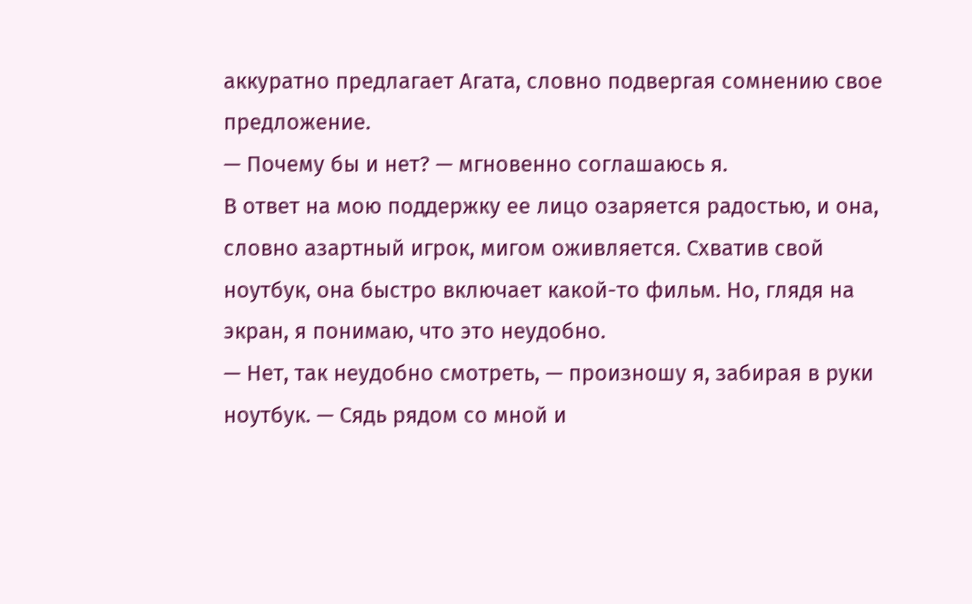аккуратно предлагает Агата, словно подвергая сомнению свое предложение.
— Почему бы и нет? — мгновенно соглашаюсь я.
В ответ на мою поддержку ее лицо озаряется радостью, и она, словно азартный игрок, мигом оживляется. Схватив свой ноутбук, она быстро включает какой-то фильм. Но, глядя на экран, я понимаю, что это неудобно.
— Нет, так неудобно смотреть, — произношу я, забирая в руки ноутбук. — Сядь рядом со мной и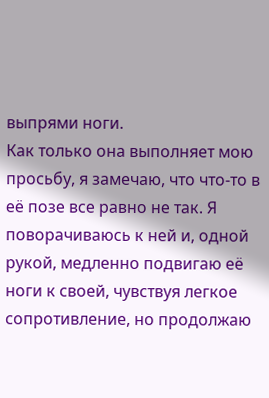выпрями ноги.
Как только она выполняет мою просьбу, я замечаю, что что-то в её позе все равно не так. Я поворачиваюсь к ней и, одной рукой, медленно подвигаю её ноги к своей, чувствуя легкое сопротивление, но продолжаю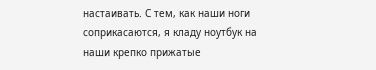настаивать. С тем, как наши ноги соприкасаются, я кладу ноутбук на наши крепко прижатые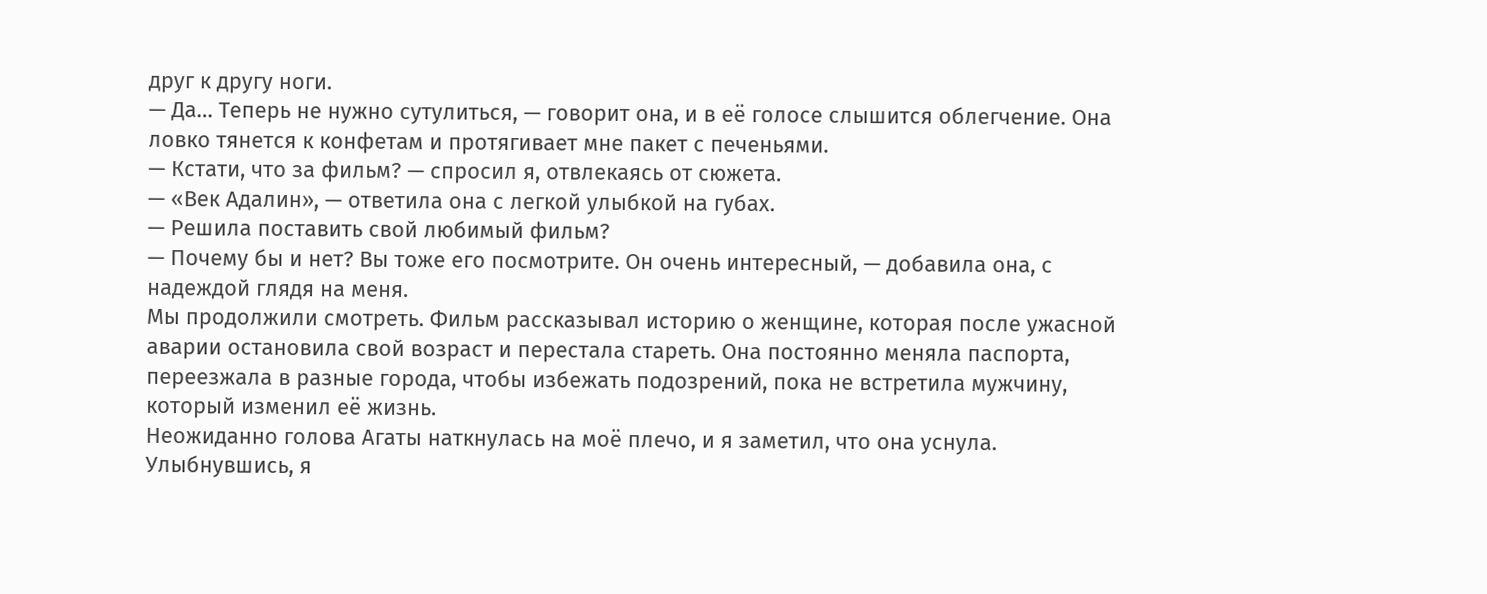друг к другу ноги.
— Да… Теперь не нужно сутулиться, — говорит она, и в её голосе слышится облегчение. Она ловко тянется к конфетам и протягивает мне пакет с печеньями.
— Кстати, что за фильм? — спросил я, отвлекаясь от сюжета.
— «Век Адалин», — ответила она с легкой улыбкой на губах.
— Решила поставить свой любимый фильм?
— Почему бы и нет? Вы тоже его посмотрите. Он очень интересный, — добавила она, с надеждой глядя на меня.
Мы продолжили смотреть. Фильм рассказывал историю о женщине, которая после ужасной аварии остановила свой возраст и перестала стареть. Она постоянно меняла паспорта, переезжала в разные города, чтобы избежать подозрений, пока не встретила мужчину, который изменил её жизнь.
Неожиданно голова Агаты наткнулась на моё плечо, и я заметил, что она уснула. Улыбнувшись, я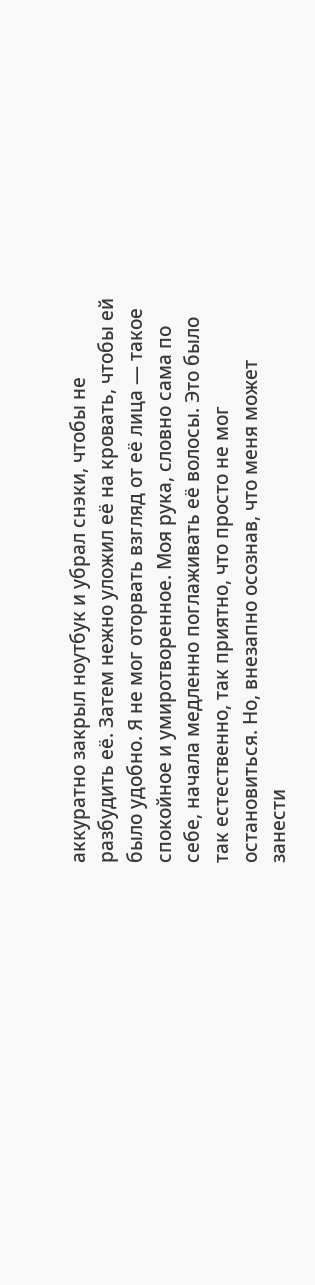аккуратно закрыл ноутбук и убрал снэки, чтобы не разбудить её. Затем нежно уложил её на кровать, чтобы ей было удобно. Я не мог оторвать взгляд от её лица — такое спокойное и умиротворенное. Моя рука, словно сама по себе, начала медленно поглаживать её волосы. Это было так естественно, так приятно, что просто не мог остановиться. Но, внезапно осознав, что меня может занести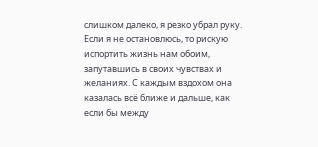слишком далеко, я резко убрал руку. Если я не остановлюсь, то рискую испортить жизнь нам обоим, запутавшись в своих чувствах и желаниях. С каждым вздохом она казалась всё ближе и дальше, как если бы между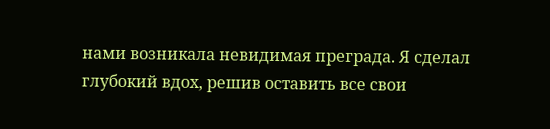нами возникала невидимая преграда. Я сделал глубокий вдох, решив оставить все свои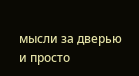мысли за дверью и просто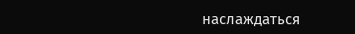наслаждаться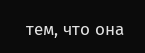тем, что она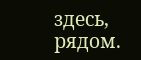здесь, рядом.